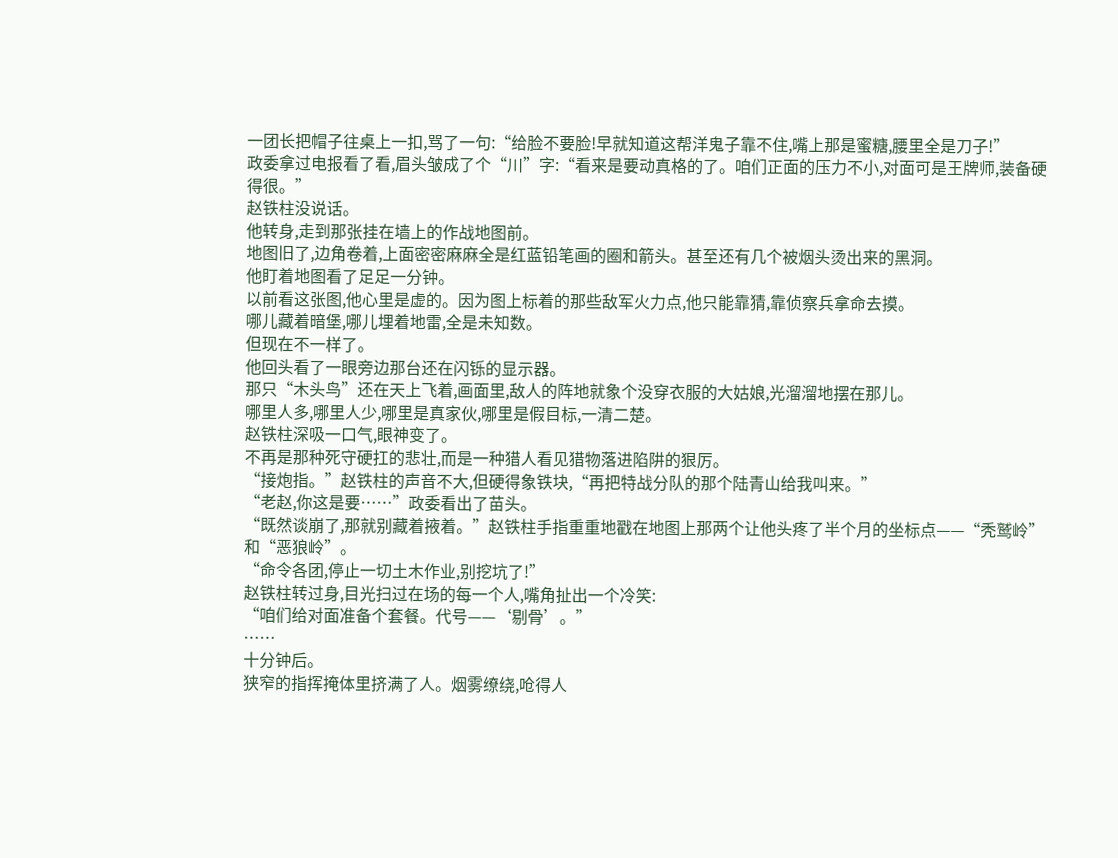一团长把帽子往桌上一扣,骂了一句:“给脸不要脸!早就知道这帮洋鬼子靠不住,嘴上那是蜜糖,腰里全是刀子!”
政委拿过电报看了看,眉头皱成了个“川”字:“看来是要动真格的了。咱们正面的压力不小,对面可是王牌师,装备硬得很。”
赵铁柱没说话。
他转身,走到那张挂在墙上的作战地图前。
地图旧了,边角卷着,上面密密麻麻全是红蓝铅笔画的圈和箭头。甚至还有几个被烟头烫出来的黑洞。
他盯着地图看了足足一分钟。
以前看这张图,他心里是虚的。因为图上标着的那些敌军火力点,他只能靠猜,靠侦察兵拿命去摸。
哪儿藏着暗堡,哪儿埋着地雷,全是未知数。
但现在不一样了。
他回头看了一眼旁边那台还在闪铄的显示器。
那只“木头鸟”还在天上飞着,画面里,敌人的阵地就象个没穿衣服的大姑娘,光溜溜地摆在那儿。
哪里人多,哪里人少,哪里是真家伙,哪里是假目标,一清二楚。
赵铁柱深吸一口气,眼神变了。
不再是那种死守硬扛的悲壮,而是一种猎人看见猎物落进陷阱的狠厉。
“接炮指。”赵铁柱的声音不大,但硬得象铁块,“再把特战分队的那个陆青山给我叫来。”
“老赵,你这是要……”政委看出了苗头。
“既然谈崩了,那就别藏着掖着。”赵铁柱手指重重地戳在地图上那两个让他头疼了半个月的坐标点——“秃鹫岭”和“恶狼岭”。
“命令各团,停止一切土木作业,别挖坑了!”
赵铁柱转过身,目光扫过在场的每一个人,嘴角扯出一个冷笑:
“咱们给对面准备个套餐。代号——‘剔骨’。”
……
十分钟后。
狭窄的指挥掩体里挤满了人。烟雾缭绕,呛得人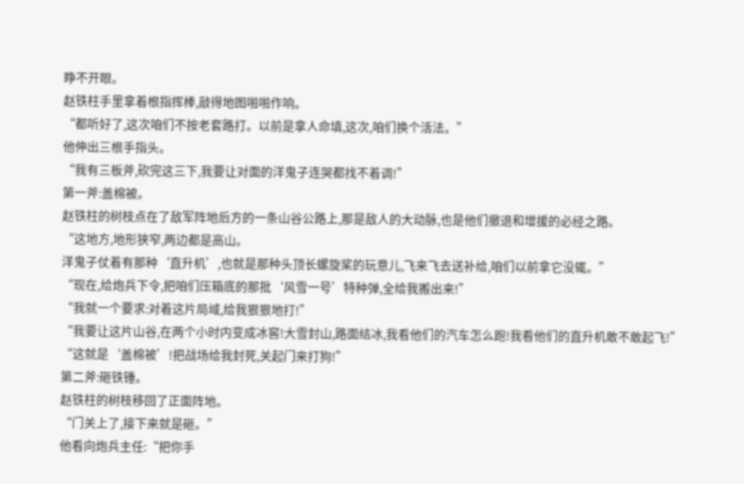睁不开眼。
赵铁柱手里拿着根指挥棒,敲得地图啪啪作响。
“都听好了,这次咱们不按老套路打。以前是拿人命填,这次,咱们换个活法。”
他伸出三根手指头。
“我有三板斧,砍完这三下,我要让对面的洋鬼子连哭都找不着调!”
第一斧:盖棉被。
赵铁柱的树枝点在了敌军阵地后方的一条山谷公路上,那是敌人的大动脉,也是他们撤退和增援的必经之路。
“这地方,地形狭窄,两边都是高山。
洋鬼子仗着有那种‘直升机’,也就是那种头顶长螺旋桨的玩意儿,飞来飞去送补给,咱们以前拿它没辄。”
“现在,给炮兵下令,把咱们压箱底的那批‘风雪一号’特种弹,全给我搬出来!”
“我就一个要求:对着这片局域,给我狠狠地打!”
“我要让这片山谷,在两个小时内变成冰窖!大雪封山,路面结冰,我看他们的汽车怎么跑!我看他们的直升机敢不敢起飞!”
“这就是‘盖棉被’!把战场给我封死,关起门来打狗!”
第二斧:砸铁锤。
赵铁柱的树枝移回了正面阵地。
“门关上了,接下来就是砸。”
他看向炮兵主任:“把你手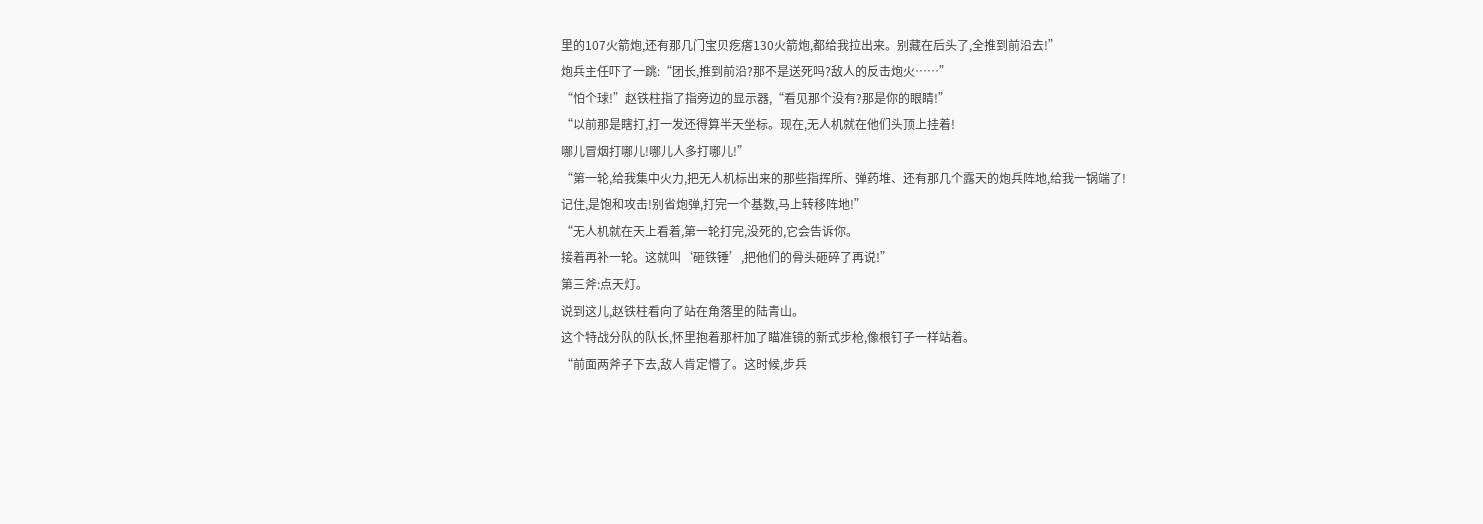里的107火箭炮,还有那几门宝贝疙瘩130火箭炮,都给我拉出来。别藏在后头了,全推到前沿去!”
炮兵主任吓了一跳:“团长,推到前沿?那不是送死吗?敌人的反击炮火……”
“怕个球!”赵铁柱指了指旁边的显示器,“看见那个没有?那是你的眼睛!”
“以前那是瞎打,打一发还得算半天坐标。现在,无人机就在他们头顶上挂着!
哪儿冒烟打哪儿!哪儿人多打哪儿!”
“第一轮,给我集中火力,把无人机标出来的那些指挥所、弹药堆、还有那几个露天的炮兵阵地,给我一锅端了!
记住,是饱和攻击!别省炮弹,打完一个基数,马上转移阵地!”
“无人机就在天上看着,第一轮打完,没死的,它会告诉你。
接着再补一轮。这就叫‘砸铁锤’,把他们的骨头砸碎了再说!”
第三斧:点天灯。
说到这儿,赵铁柱看向了站在角落里的陆青山。
这个特战分队的队长,怀里抱着那杆加了瞄准镜的新式步枪,像根钉子一样站着。
“前面两斧子下去,敌人肯定懵了。这时候,步兵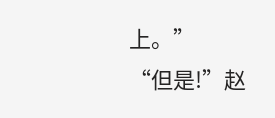上。”
“但是!”赵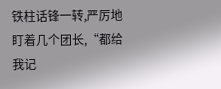铁柱话锋一转,严厉地盯着几个团长,“都给我记